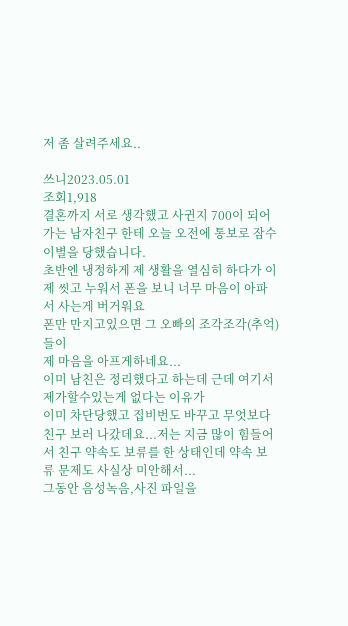저 좀 살려주세요..

쓰니2023.05.01
조회1,918
결혼까지 서로 생각했고 사귄지 700이 되어가는 남자친구 한테 오늘 오전에 통보로 잠수이별을 당했습니다.
초반엔 냉정하게 제 생활을 열심히 하다가 이제 씻고 누워서 폰을 보니 너무 마음이 아파서 사는게 버거워요
폰만 만지고있으면 그 오빠의 조각조각(추억)들이
제 마음을 아프게하네요...
이미 남친은 정리했다고 하는데 근데 여기서 제가할수있는게 없다는 이유가
이미 차단당했고 집비번도 바꾸고 무엇보다 친구 보러 나갔데요...저는 지금 많이 힘들어서 친구 약속도 보류를 한 상태인데 약속 보류 문제도 사실상 미안해서...
그동안 음성녹음,사진 파일을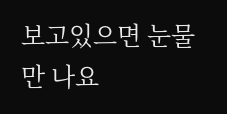보고있으면 눈물만 나요